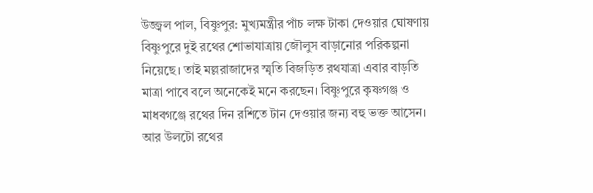উজ্জ্বল পাল, বিষ্ণুপুর: মুখ্যমন্ত্রীর পাঁচ লক্ষ টাকা দেওয়ার ঘোষণায় বিষ্ণুপুরে দুই রথের শোভাযাত্রায় জৌলুস বাড়ানোর পরিকল্পনা নিয়েছে। তাই মল্লরাজাদের স্মৃতি বিজড়িত রথযাত্রা এবার বাড়তি মাত্রা পাবে বলে অনেকেই মনে করছেন। বিষ্ণুপুরে কৃষ্ণগঞ্জ ও মাধবগঞ্জে রথের দিন রশিতে টান দেওয়ার জন্য বহু ভক্ত আসেন। আর উলটো রথের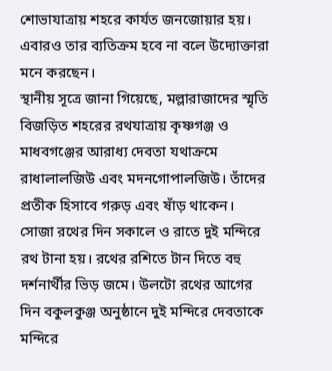শোভাযাত্রায় শহরে কার্যত জনজোয়ার হয়। এবারও তার ব্যতিক্রম হবে না বলে উদ্যোক্তারা মনে করছেন।
স্থানীয় সূত্রে জানা গিয়েছে, মল্লারাজাদের স্মৃতি বিজড়িত শহরের রথযাত্রায় কৃষ্ণগঞ্জ ও মাধবগঞ্জের আরাধ্য দেবতা যথাক্রমে রাধালালজিউ এবং মদনগোপালজিউ। তাঁদের প্রতীক হিসাবে গরুড় এবং ষাঁড় থাকেন। সোজা রথের দিন সকালে ও রাতে দুই মন্দিরে রথ টানা হয়। রথের রশিতে টান দিতে বহু দর্শনার্থীর ভিড় জমে। উলটো রথের আগের দিন বকুলকুঞ্জ অনুষ্ঠানে দুই মন্দিরে দেবতাকে মন্দিরে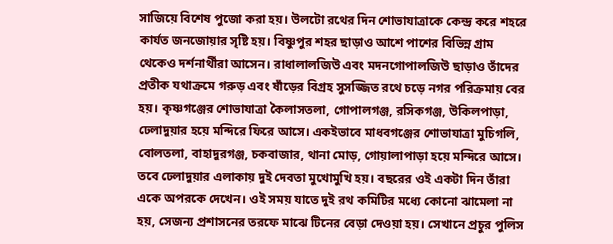সাজিয়ে বিশেষ পুজো করা হয়। উলটো রথের দিন শোভাযাত্রাকে কেন্দ্র করে শহরে কার্যত জনজোয়ার সৃষ্টি হয়। বিষ্ণুপুর শহর ছাড়াও আশে পাশের বিভিন্ন গ্রাম থেকেও দর্শনার্থীরা আসেন। রাধালালজিউ এবং মদনগোপালজিউ ছাড়াও তাঁদের প্রতীক যথাক্রমে গরুড় এবং ষাঁড়ের বিগ্রহ সুসজ্জিত রথে চড়ে নগর পরিক্রমায় বের হয়। কৃষ্ণগঞ্জের শোভাযাত্রা কৈলাসতলা, গোপালগঞ্জ, রসিকগঞ্জ, উকিলপাড়া, ঢেলাদুয়ার হয়ে মন্দিরে ফিরে আসে। একইভাবে মাধবগঞ্জের শোভাযাত্রা মুচিগলি, বোলতলা, বাহাদুরগঞ্জ, চকবাজার, থানা মোড়, গোয়ালাপাড়া হয়ে মন্দিরে আসে। তবে ঢেলাদুয়ার এলাকায় দুই দেবতা মুখোমুখি হয়। বছরের ওই একটা দিন তাঁরা একে অপরকে দেখেন। ওই সময় যাতে দুই রথ কমিটির মধ্যে কোনো ঝামেলা না হয়, সেজন্য প্রশাসনের তরফে মাঝে টিনের বেড়া দেওয়া হয়। সেখানে প্রচুর পুলিস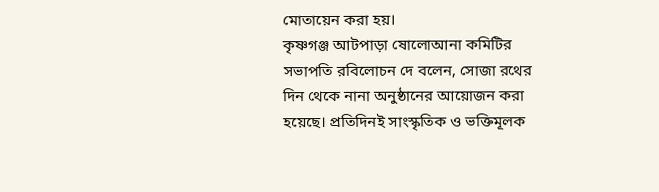মোতায়েন করা হয়।
কৃষ্ণগঞ্জ আটপাড়া ষোলোআনা কমিটির সভাপতি রবিলোচন দে বলেন, সোজা রথের দিন থেকে নানা অনুষ্ঠানের আয়োজন করা হয়েছে। প্রতিদিনই সাংস্কৃতিক ও ভক্তিমূলক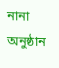নানা অনুষ্ঠান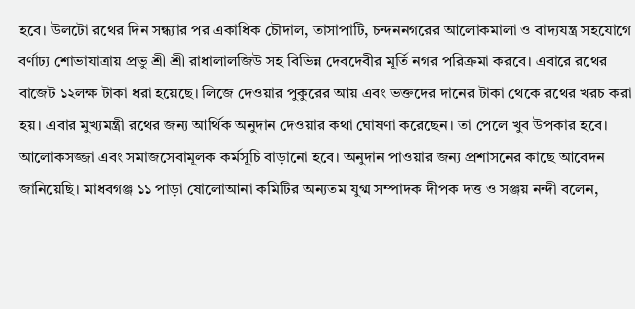হবে। উলটো রথের দিন সন্ধ্যার পর একাধিক চৌদাল, তাসাপাটি, চন্দননগরের আলোকমালা ও বাদ্যযন্ত্র সহযোগে বর্ণাঢ্য শোভাযাত্রায় প্রভু শ্রী শ্রী রাধালালজিউ সহ বিভিন্ন দেবদেবীর মূর্তি নগর পরিক্রমা করবে। এবারে রথের বাজেট ১২লক্ষ টাকা ধরা হয়েছে। লিজে দেওয়ার পুকুরের আয় এবং ভক্তদের দানের টাকা থেকে রথের খরচ করা হয়। এবার মুখ্যমন্ত্রী রথের জন্য আর্থিক অনুদান দেওয়ার কথা ঘোষণা করেছেন। তা পেলে খুব উপকার হবে। আলোকসজ্জা এবং সমাজসেবামূলক কর্মসূচি বাড়ানো হবে। অনুদান পাওয়ার জন্য প্রশাসনের কাছে আবেদন জানিয়েছি। মাধবগঞ্জ ১১ পাড়া ষোলোআনা কমিটির অন্যতম যুগ্ম সম্পাদক দীপক দত্ত ও সঞ্জয় নন্দী বলেন,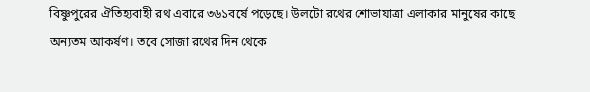বিষ্ণুপুরের ঐতিহ্যবাহী রথ এবারে ৩৬১বর্ষে পড়েছে। উলটো রথের শোভাযাত্রা এলাকার মানুষের কাছে অন্যতম আকর্ষণ। তবে সোজা রথের দিন থেকে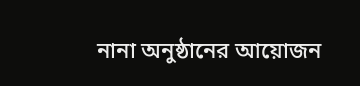নানা অনুষ্ঠানের আয়োজন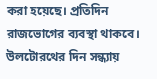করা হয়েছে। প্রতিদিন রাজভোগের ব্যবস্থা থাকবে। উলটোরথের দিন সন্ধ্যায়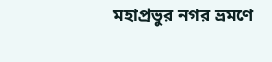মহাপ্রভুর নগর ভ্রমণে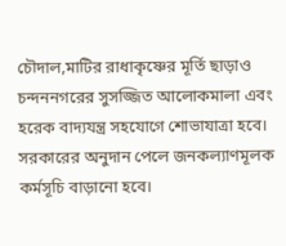চৌদাল,মাটির রাধাকৃষ্ণের মূর্তি ছাড়াও চন্দননগরের সুসজ্জিত আলোকমালা এবং হরেক বাদ্যযন্ত্র সহযোগে শোভাযাত্রা হবে। সরকারের অনুদান পেলে জনকল্যাণমূলক কর্মসূচি বাড়ানো হবে।